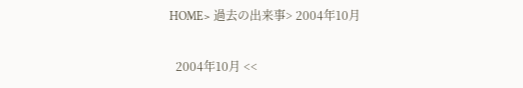HOME> 過去の出来事> 2004年10月

  2004年10月 <<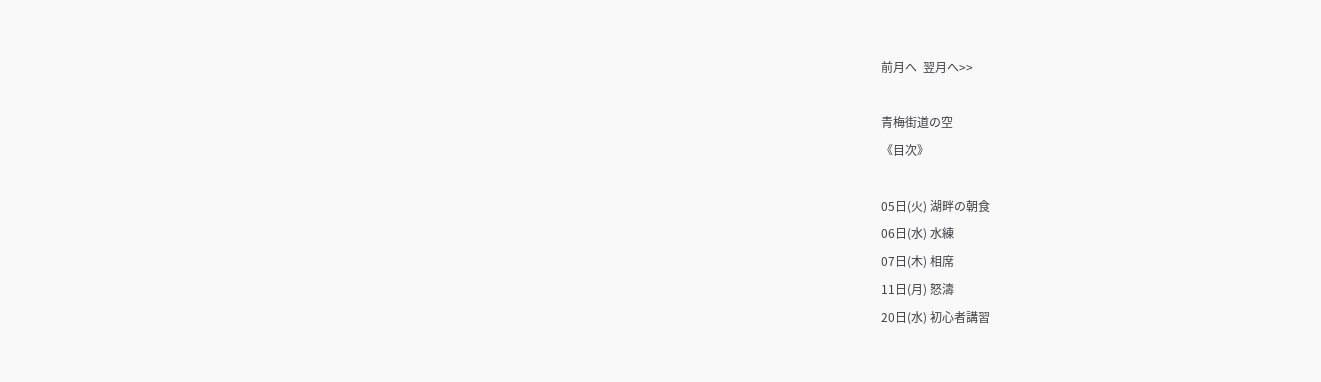前月へ  翌月へ>>

青梅街道の空
《目次》

05日(火) 湖畔の朝食
06日(水) 水練
07日(木) 相席
11日(月) 怒濤
20日(水) 初心者講習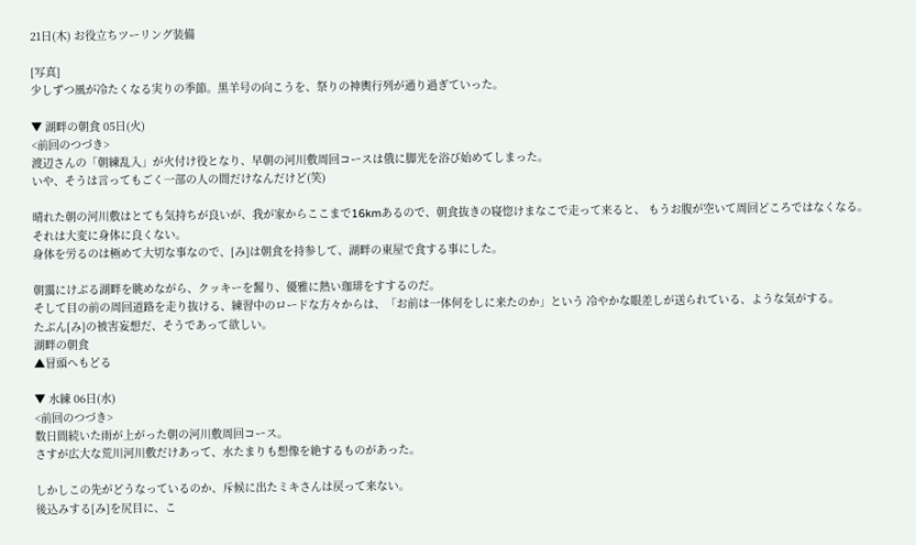21日(木) お役立ちツーリング装備

[写真]
少しずつ風が冷たくなる実りの季節。黒羊号の向こうを、祭りの神輿行列が通り過ぎていった。

▼ 湖畔の朝食 05日(火)
<前回のつづき>
渡辺さんの「朝練乱入」が火付け役となり、早朝の河川敷周回コースは俄に脚光を浴び始めてしまった。
いや、そうは言ってもごく一部の人の間だけなんだけど(笑)

晴れた朝の河川敷はとても気持ちが良いが、我が家からここまで16kmあるので、朝食抜きの寝惚けまなこで走って来ると、 もうお腹が空いて周回どころではなくなる。
それは大変に身体に良くない。
身体を労るのは極めて大切な事なので、[み]は朝食を持参して、湖畔の東屋で食する事にした。

朝靄にけぶる湖畔を眺めながら、クッキーを齧り、優雅に熱い珈琲をすするのだ。
そして目の前の周回道路を走り抜ける、練習中のロードな方々からは、「お前は一体何をしに来たのか」という 冷やかな眼差しが送られている、ような気がする。
たぶん[み]の被害妄想だ、そうであって欲しい。
湖畔の朝食
▲冒頭へもどる

▼ 水練 06日(水)
<前回のつづき>
数日間続いた雨が上がった朝の河川敷周回コース。
さすが広大な荒川河川敷だけあって、水たまりも想像を絶するものがあった。

しかしこの先がどうなっているのか、斥候に出たミキさんは戻って来ない。
後込みする[み]を尻目に、こ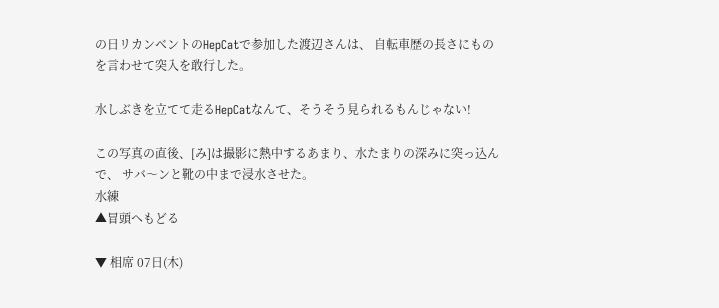の日リカンベントのHepCatで参加した渡辺さんは、 自転車歴の長さにものを言わせて突入を敢行した。

水しぶきを立てて走るHepCatなんて、そうそう見られるもんじゃない!

この写真の直後、[み]は撮影に熱中するあまり、水たまりの深みに突っ込んで、 サバ〜ンと靴の中まで浸水させた。
水練
▲冒頭へもどる

▼ 相席 07日(木)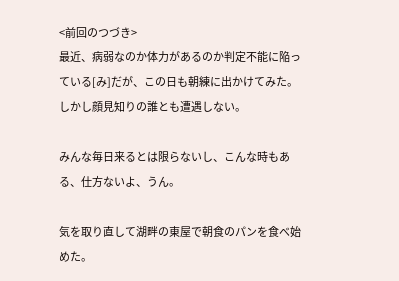<前回のつづき>
最近、病弱なのか体力があるのか判定不能に陥っている[み]だが、この日も朝練に出かけてみた。
しかし顔見知りの誰とも遭遇しない。

みんな毎日来るとは限らないし、こんな時もある、仕方ないよ、うん。

気を取り直して湖畔の東屋で朝食のパンを食べ始めた。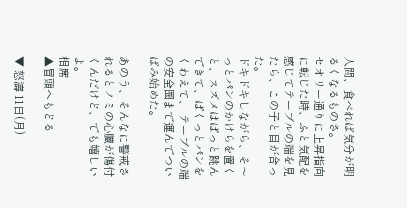人間、食べれば気分が明るくなるものさ。
セオリー通りに上昇指向に転じた時、ふと気配を感じてテーブルの端を見たら、この子と目が合った。
ドキドキしながら、そ〜っとパンのかけらを置くと、スズメはぱっと跳んできて、ぱくっとパンをくわえて、 テーブルの端の安全圏まで運んでついばみ始めた。

あのう、そんなに警戒されるとノミの心臓が傷付くんだけど、でも嬉しいよ。
相席
▲冒頭へもどる

▼ 怒濤 11日(月)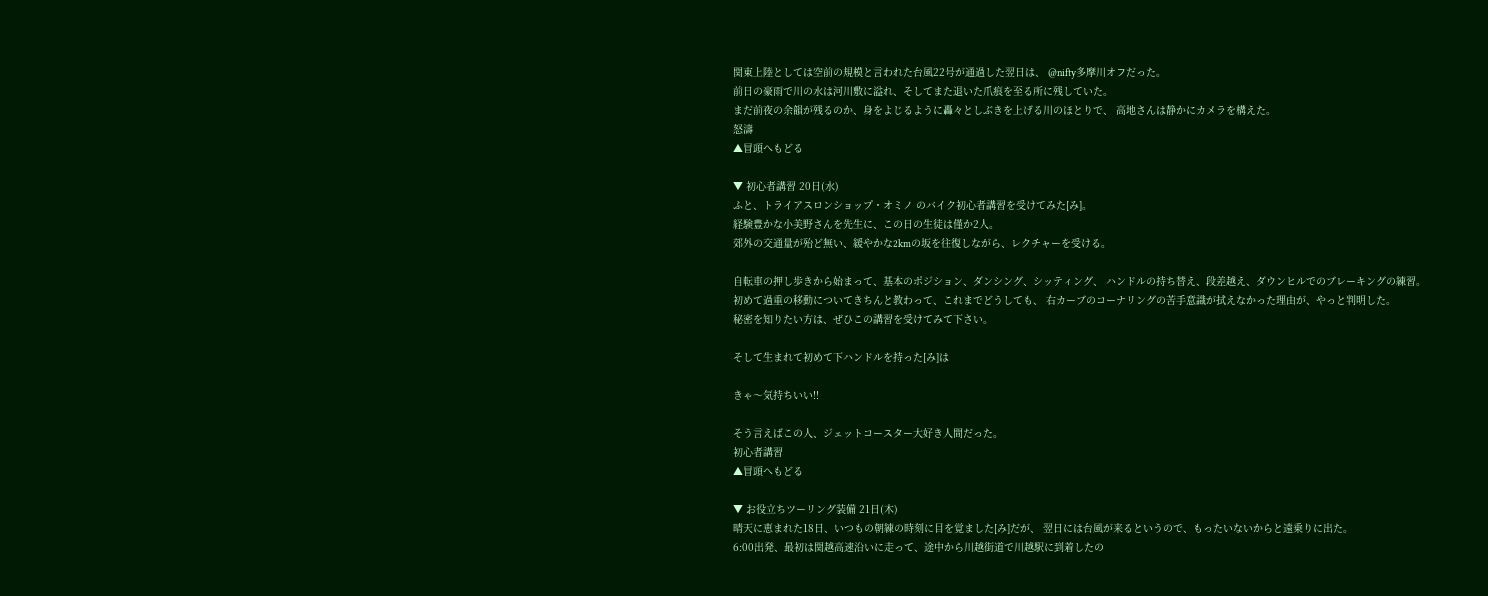関東上陸としては空前の規模と言われた台風22号が通過した翌日は、 @nifty多摩川オフだった。
前日の豪雨で川の水は河川敷に溢れ、そしてまた退いた爪痕を至る所に残していた。
まだ前夜の余韻が残るのか、身をよじるように轟々としぶきを上げる川のほとりで、 高地さんは静かにカメラを構えた。
怒濤
▲冒頭へもどる

▼ 初心者講習 20日(水)
ふと、トライアスロンショップ・オミノ のバイク初心者講習を受けてみた[み]。
経験豊かな小美野さんを先生に、この日の生徒は僅か2人。
郊外の交通量が殆ど無い、緩やかな2kmの坂を往復しながら、レクチャーを受ける。

自転車の押し歩きから始まって、基本のポジション、ダンシング、シッティング、 ハンドルの持ち替え、段差越え、ダウンヒルでのブレーキングの練習。
初めて過重の移動についてきちんと教わって、これまでどうしても、 右カーブのコーナリングの苦手意識が拭えなかった理由が、やっと判明した。
秘密を知りたい方は、ぜひこの講習を受けてみて下さい。

そして生まれて初めて下ハンドルを持った[み]は

きゃ〜気持ちいい!!

そう言えばこの人、ジェットコースター大好き人間だった。
初心者講習
▲冒頭へもどる

▼ お役立ちツーリング装備 21日(木)
晴天に恵まれた18日、いつもの朝練の時刻に目を覚ました[み]だが、 翌日には台風が来るというので、もったいないからと遠乗りに出た。
6:00出発、最初は関越高速沿いに走って、途中から川越街道で川越駅に到着したの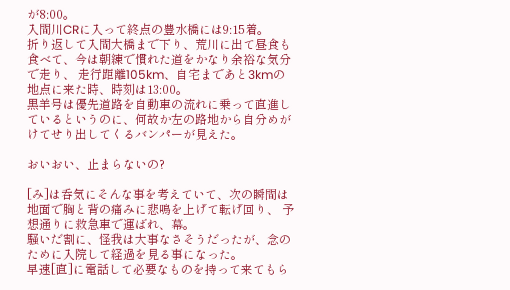が8:00。
入間川CRに入って終点の豊水橋には9:15着。
折り返して入間大橋まで下り、荒川に出て昼食も食べて、今は朝練で慣れた道をかなり余裕な気分で走り、 走行距離105km、自宅まであと3kmの地点に来た時、時刻は13:00。
黒羊号は優先道路を自動車の流れに乗って直進しているというのに、何故か左の路地から自分めがけてせり出してくるバンパーが見えた。

おいおい、止まらないの?

[み]は呑気にそんな事を考えていて、次の瞬間は地面で胸と背の痛みに悲鳴を上げて転げ回り、 予想通りに救急車で運ばれ、幕。
騒いだ割に、怪我は大事なさそうだったが、念のために入院して経過を見る事になった。
早速[直]に電話して必要なものを持って来てもら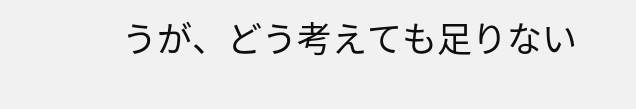うが、どう考えても足りない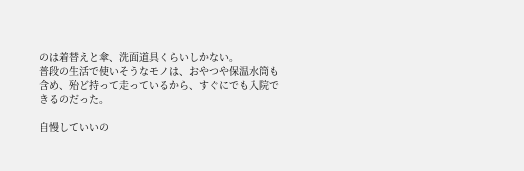のは着替えと傘、洗面道具くらいしかない。
普段の生活で使いそうなモノは、おやつや保温水筒も含め、殆ど持って走っているから、すぐにでも入院できるのだった。

自慢していいの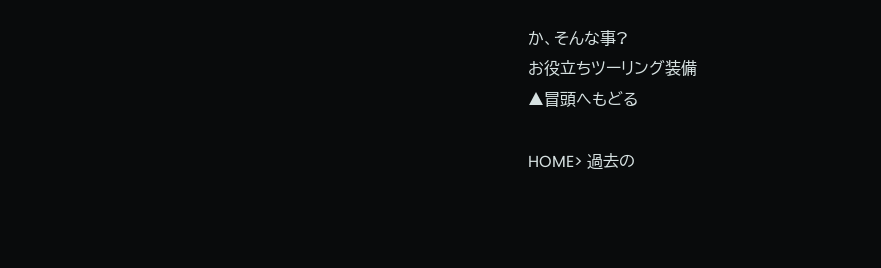か、そんな事?
お役立ちツーリング装備
▲冒頭へもどる

HOME> 過去の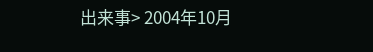出来事> 2004年10月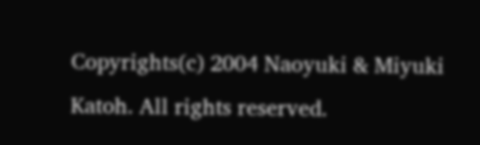Copyrights(c) 2004 Naoyuki & Miyuki Katoh. All rights reserved.